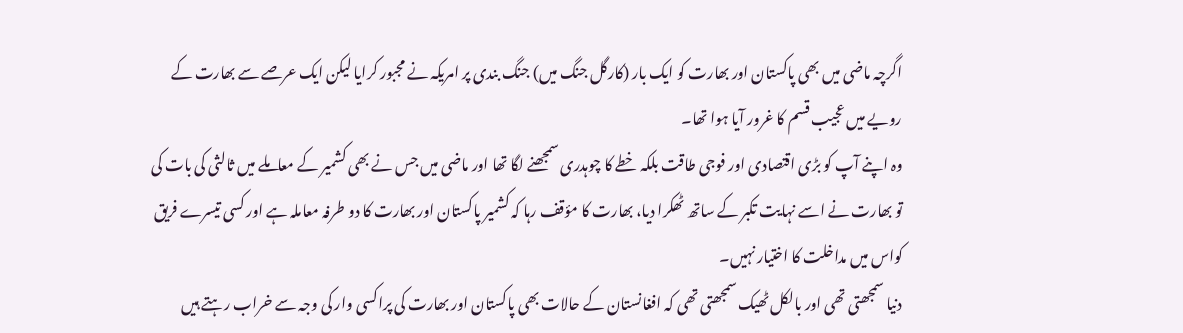اگرچہ ماضی میں بھی پاکستان اور بھارت کو ایک بار (کارگل جنگ میں) جنگ بندی پر امریکہ نے مجبور کرایا لیکن ایک عرصے سے بھارت کے رویے میں عجیب قسم کا غرور آیا ہوا تھا۔
وہ اپنے آپ کو بڑی اقتصادی اور فوجی طاقت بلکہ خطے کا چوہدری سمجھنے لگا تھا اور ماضی میں جس نے بھی کشمیر کے معاملے میں ثالثی کی بات کی تو بھارت نے اسے نہایت تکبر کے ساتھ ٹھکرا دیا، بھارت کا مؤقف رہا کہ کشمیر پاکستان اور بھارت کا دو طرفہ معاملہ ہے اور کسی تیسرے فریق کواس میں مداخلت کا اختیار نہیں۔
دنیا سمجھتی تھی اور بالکل ٹھیک سمجھتی تھی کہ افغانستان کے حالات بھی پاکستان اور بھارت کی پراکسی وار کی وجہ سے خراب رہتے ہیں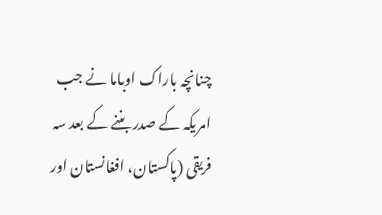چنانچہ باراک اوباما نے جب امریکہ کے صدر بننے کے بعد سہ فریقی (پاکستان، افغانستان اور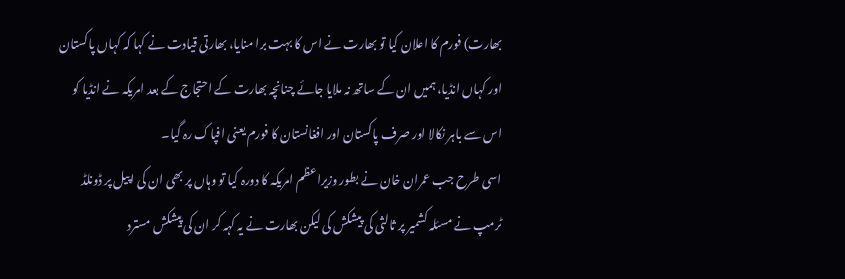بھارت) فورم کا اعلان کیا تو بھارت نے اس کا بہت برا منایا، بھارتی قیادت نے کہا کہ کہاں پاکستان اور کہاں انڈیا، ہمیں ان کے ساتھ نہ ملایا جائے چنانچہ بھارت کے احتجاج کے بعد امریکہ نے انڈیا کو اس سے باہر نکالا اور صرف پاکستان اور افغانستان کا فورم یعنی افپاک رہ گیا۔
اسی طرح جب عمران خان نے بطور وزیراعظم امریکہ کا دورہ کیا تو وہاں پر بھی ان کی اپیل پر ڈونلڈ ٹرمپ نے مسئلہ کشمیر پر ثالثی کی پیشکش کی لیکن بھارت نے یہ کہہ کر ان کی پیشکش مسترد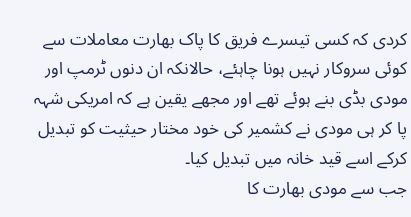کردی کہ کسی تیسرے فریق کا پاک بھارت معاملات سے کوئی سروکار نہیں ہونا چاہئے، حالانکہ ان دنوں ٹرمپ اور مودی بڈی بنے ہوئے تھے اور مجھے یقین ہے کہ امریکی شہہ پا کر ہی مودی نے کشمیر کی خود مختار حیثیت کو تبدیل کرکے اسے قید خانہ میں تبدیل کیا۔
جب سے مودی بھارت کا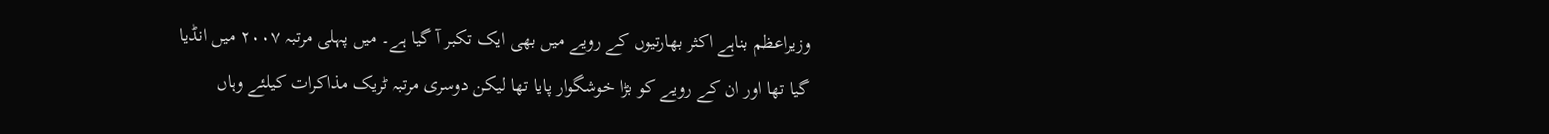وزیراعظم بناہے اکثر بھارتیوں کے رویے میں بھی ایک تکبر آ گیا ہے۔ میں پہلی مرتبہ ۲۰۰۷ میں انڈیا گیا تھا اور ان کے رویے کو بڑا خوشگوار پایا تھا لیکن دوسری مرتبہ ٹریک مذاکرات کیلئے وہاں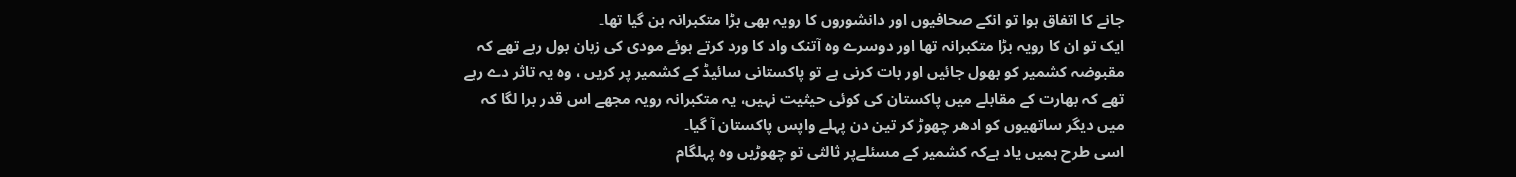جانے کا اتفاق ہوا تو انکے صحافیوں اور دانشوروں کا رویہ بھی بڑا متکبرانہ بن گیا تھا۔
ایک تو ان کا رویہ بڑا متکبرانہ تھا اور دوسرے وہ آتنک واد کا ورد کرتے ہوئے مودی کی زبان بول رہے تھے کہ مقبوضہ کشمیر کو بھول جائیں اور بات کرنی ہے تو پاکستانی سائیڈ کے کشمیر پر کریں ، وہ یہ تاثر دے رہے تھے کہ بھارت کے مقابلے میں پاکستان کی کوئی حیثیت نہیں، یہ متکبرانہ رویہ مجھے اس قدر برا لگا کہ میں دیگر ساتھیوں کو ادھر چھوڑ کر تین دن پہلے واپس پاکستان آ گیا۔
اسی طرح ہمیں یاد ہےکہ کشمیر کے مسئلےپر ثالثی تو چھوڑیں وہ پہلگام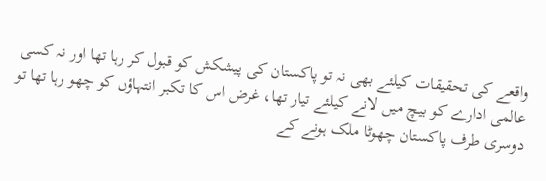واقعے کی تحقیقات کیلئے بھی نہ تو پاکستان کی پیشکش کو قبول کر رہا تھا اور نہ کسی عالمی ادارے کو بیچ میں لانے کیلئے تیار تھا، غرض اس کا تکبر انتہاؤں کو چھو رہا تھا تو دوسری طرف پاکستان چھوٹا ملک ہونے کے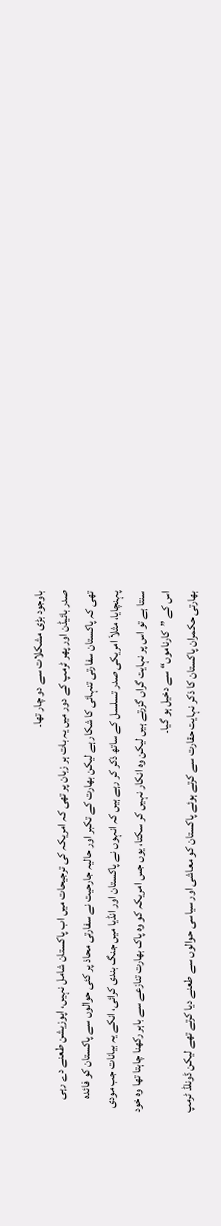باوجود بڑی مشکلات سے دو چار تھا۔
صدر بائیڈن اور پھر ٹرمپ کے دور میں یہ بات ہر زبان پر تھی کہ امریکہ کی ترجیحات میں اب پاکستان شامل نہیں، اپوزیشن طعنے دے رہی تھی کہ پاکستان سفارتی تنہائی کا شکار ہے لیکن بھارت کے تکبر اور حالیہ جارحیت نے سفارتی محاذ پر کئی حوالوں سے پاکستان کو فائدہ پہنچایا، مثلاَ امریکی صدر تسلسل کے ساتھ ذکر کر رہے ہیں کہ انہوں نے پاکستان اور انڈیا میں جنگ بندی کرائی، انکے یہ بیانات جب مودی سنتا ہے تو اس پر نہایت گراں گزرتے ہیں لیکن وہ انکار نہیں کر سکتا، یوں جس امریکہ کو وہ پاک بھارت تنازعے سے باہر رکھنا چاہتا تھا وہ خود اس کے ”کارناموں“ سے دخیل ہو گیا۔
بھارتی حکمران پاکستان کا ذکر نہایت حقارت سے کرتے ہوئے پاکستان کو معاشی اور سیاسی حوالوں سے طعنے دیا کرتے تھے لیکن ڈونلڈ ٹرمپ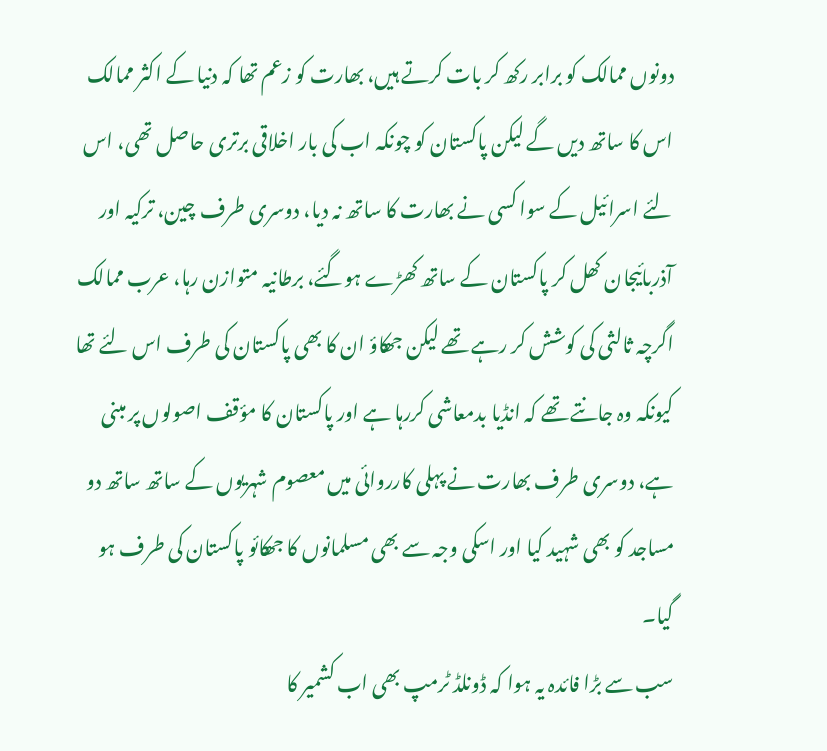دونوں ممالک کو برابر رکھ کر بات کرتے ہیں، بھارت کو زعم تھا کہ دنیا کے اکثر ممالک اس کا ساتھ دیں گے لیکن پاکستان کو چونکہ اب کی بار اخلاقی برتری حاصل تھی، اس لئے اسرائیل کے سوا کسی نے بھارت کا ساتھ نہ دیا، دوسری طرف چین، ترکیہ اور آذربائیجان کھل کر پاکستان کے ساتھ کھڑے ہوگئے، برطانیہ متوازن رہا، عرب ممالک اگرچہ ثالثی کی کوشش کر رہے تھے لیکن جھکاؤ ان کا بھی پاکستان کی طرف اس لئے تھا کیونکہ وہ جانتے تھے کہ انڈیا بدمعاشی کررہا ہے اور پاکستان کا مؤقف اصولوں پر مبنی ہے، دوسری طرف بھارت نے پہلی کارروائی میں معصوم شہریوں کے ساتھ ساتھ دو مساجد کو بھی شہید کیا اور اسکی وجہ سے بھی مسلمانوں کا جھکائو پاکستان کی طرف ہو گیا۔
سب سے بڑا فائدہ یہ ہوا کہ ڈونلڈ ٹرمپ بھی اب کشمیر کا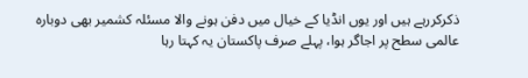ذکرکررہے ہیں اور یوں انڈیا کے خیال میں دفن ہونے والا مسئلہ کشمیر بھی دوبارہ عالمی سطح پر اجاگر ہوا، پہلے صرف پاکستان یہ کہتا رہا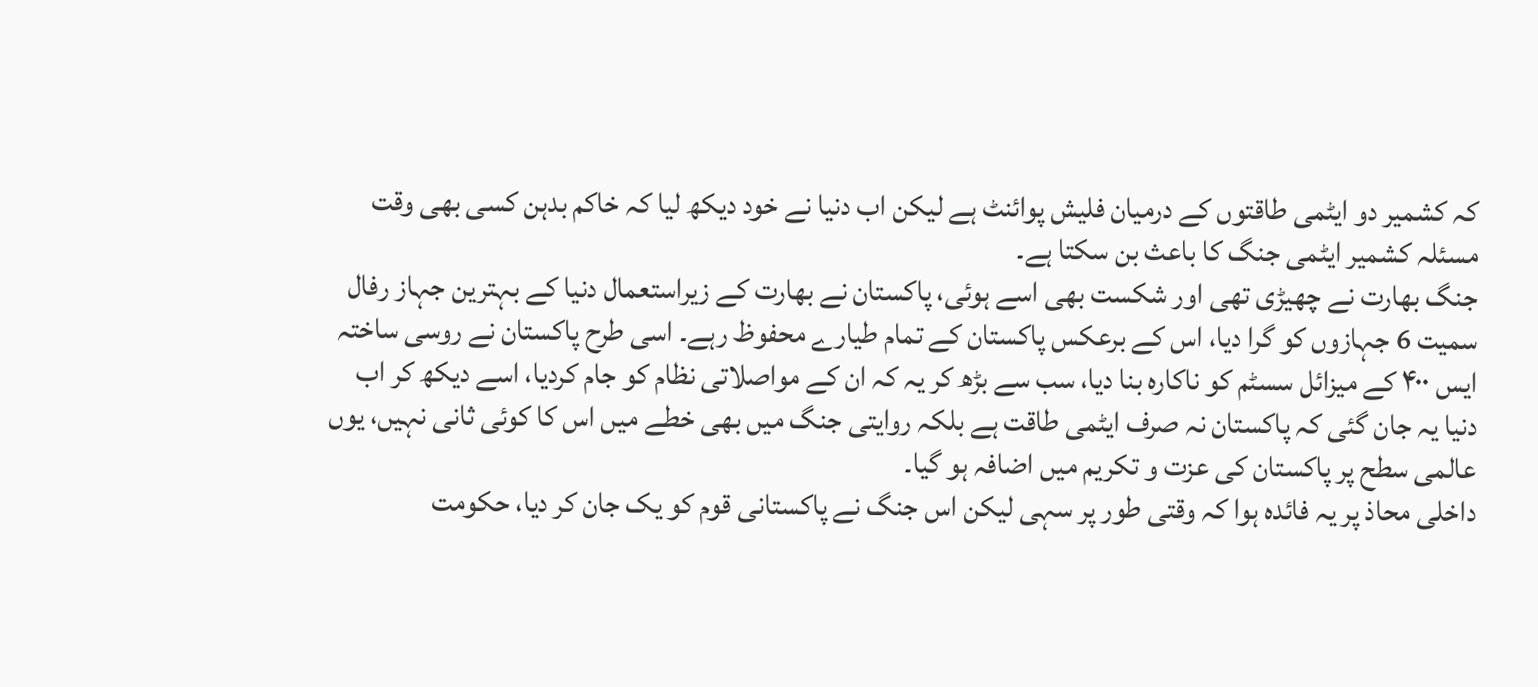کہ کشمیر دو ایٹمی طاقتوں کے درمیان فلیش پوائنٹ ہے لیکن اب دنیا نے خود دیکھ لیا کہ خاکم بدہن کسی بھی وقت مسئلہ کشمیر ایٹمی جنگ کا باعث بن سکتا ہے۔
جنگ بھارت نے چھیڑی تھی اور شکست بھی اسے ہوئی، پاکستان نے بھارت کے زیراستعمال دنیا کے بہترین جہاز رفال سمیت 6 جہازوں کو گرا دیا، اس کے برعکس پاکستان کے تمام طیارے محفوظ رہے۔ اسی طرح پاکستان نے روسی ساختہ ایس ۴۰۰ کے میزائل سسٹم کو ناکارہ بنا دیا، سب سے بڑھ کر یہ کہ ان کے مواصلاتی نظام کو جام کردیا، اسے دیکھ کر اب دنیا یہ جان گئی کہ پاکستان نہ صرف ایٹمی طاقت ہے بلکہ روایتی جنگ میں بھی خطے میں اس کا کوئی ثانی نہیں، یوں عالمی سطح پر پاکستان کی عزت و تکریم میں اضافہ ہو گیا۔
داخلی محاذ پر یہ فائدہ ہوا کہ وقتی طور پر سہی لیکن اس جنگ نے پاکستانی قوم کو یک جان کر دیا، حکومت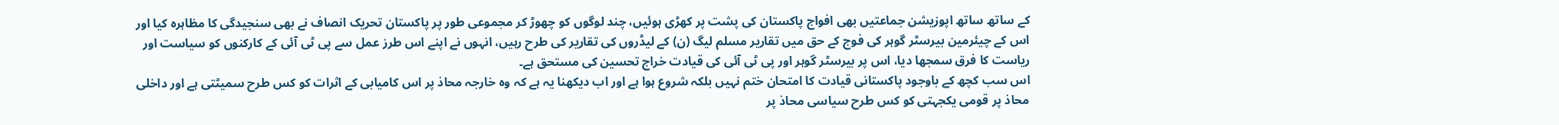کے ساتھ ساتھ اپوزیشن جماعتیں بھی افواج پاکستان کی پشت پر کھڑی ہوئیں، چند لوگوں کو چھوڑ کر مجموعی طور پر پاکستان تحریک انصاف نے بھی سنجیدگی کا مظاہرہ کیا اور اس کے چیئرمین بیرسٹر گوہر کی فوج کے حق میں تقاریر مسلم لیگ (ن) کے لیڈروں کی تقاریر کی طرح رہیں، انہوں نے اپنے اس طرز عمل سے پی ٹی آئی کے کارکنوں کو سیاست اور ریاست کا فرق سمجھا دیا، اس پر بیرسٹر گوہر اور پی ٹی آئی کی قیادت خراج تحسین کی مستحق ہے۔
اس سب کچھ کے باوجود پاکستانی قیادت کا امتحان ختم نہیں بلکہ شروع ہوا ہے اور اب دیکھنا یہ ہے کہ وہ خارجہ محاذ پر اس کامیابی کے اثرات کو کس طرح سمیٹتی ہے اور داخلی محاذ پر قومی یکجہتی کو کس طرح سیاسی محاذ پر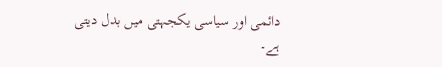دائمی اور سیاسی یکجہتی میں بدل دیتی ہے۔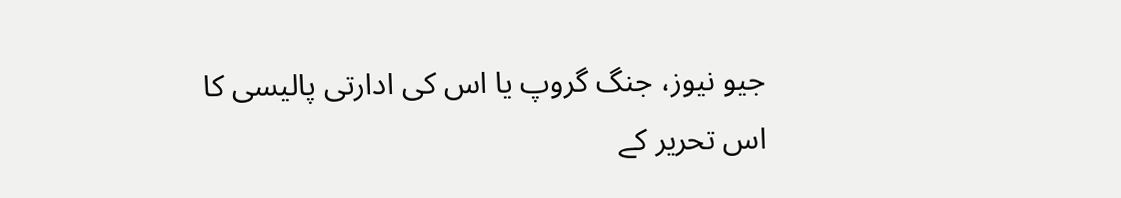جیو نیوز، جنگ گروپ یا اس کی ادارتی پالیسی کا اس تحریر کے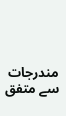مندرجات سے متفق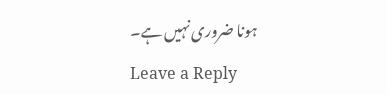ہونا ضروری نہیں ہے۔
Leave a Reply